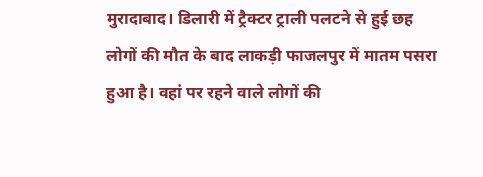मुरादाबाद। डिलारी में ट्रैक्टर ट्राली पलटने से हुई छह लोगों की मौत के बाद लाकड़ी फाजलपुर में मातम पसरा हुआ है। वहां पर रहने वाले लोगों की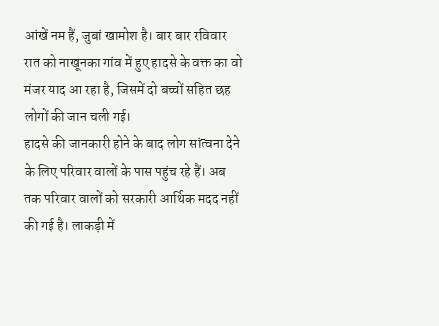आंखें नम हैं, जुबां खामोश है। बार बार रविवार रात को नाखूनका गांव में हुए हादसे के वक्त का वो मंजर याद आ रहा है, जिसमें दो बच्चों सहित छह लोगों की जान चली गई।
हादसे की जानकारी होने के बाद लोग सांत्वना देने के लिए परिवार वालों के पास पहुंच रहे हैं। अब तक परिवार वालों को सरकारी आर्थिक मदद नहीं की गई है। लाकड़ी में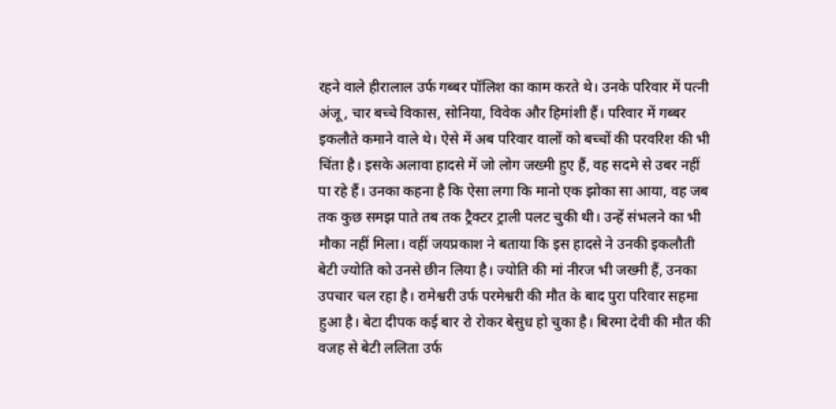रहने वाले हीरालाल उर्फ गब्बर पॉलिश का काम करते थे। उनके परिवार में पत्नी अंजू, चार बच्चे विकास, सोनिया, विवेक और हिमांशी हैं। परिवार में गब्बर इकलौते कमाने वाले थे। ऐसे में अब परिवार वालों को बच्चों की परवरिश की भी चिंता है। इसके अलावा हादसे में जो लोग जख्मी हुए हैं, वह सदमे से उबर नहीं पा रहे हैं। उनका कहना है कि ऐसा लगा कि मानो एक झोका सा आया, वह जब तक कुछ समझ पाते तब तक ट्रैक्टर ट्राली पलट चुकी थी। उन्हें संभलने का भी मौका नहीं मिला। वहीं जयप्रकाश ने बताया कि इस हादसे ने उनकी इकलौती बेटी ज्योति को उनसे छीन लिया है। ज्योति की मां नीरज भी जख्मी हैं, उनका उपचार चल रहा है। रामेश्वरी उर्फ परमेश्वरी की मौत के बाद पुरा परिवार सहमा हुआ है। बेटा दीपक कई बार रो रोकर बेसुध हो चुका है। बिरमा देवी की मौत की वजह से बेटी ललिता उर्फ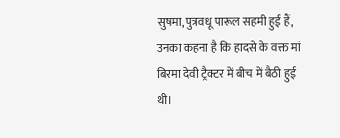सुषमा, पुत्रवधू पारूल सहमी हुई हैं, उनका कहना है कि हादसे के वक्त मां बिरमा देवी ट्रैक्टर में बीच में बैठी हुई थी।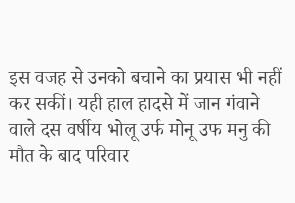इस वजह से उनको बचाने का प्रयास भी नहीं कर सकीं। यही हाल हादसे में जान गंवाने वाले दस वर्षीय भोलू उर्फ मोनू उफ मनु की मौत के बाद परिवार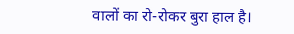वालों का रो-रोकर बुरा हाल है।